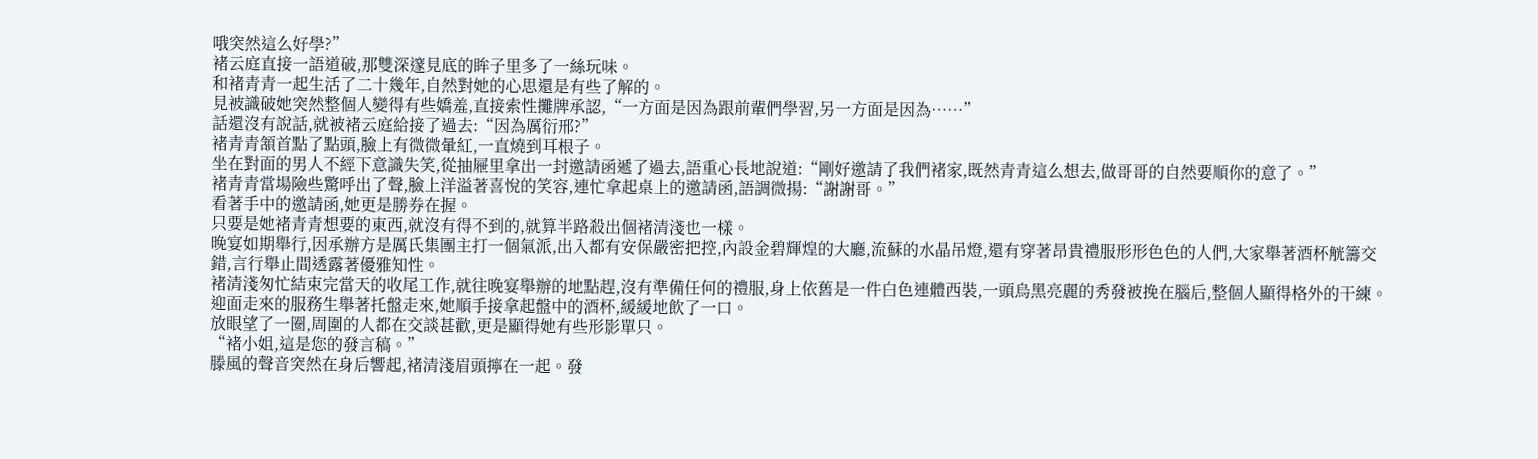哦突然這么好學?”
褚云庭直接一語道破,那雙深邃見底的眸子里多了一絲玩味。
和褚青青一起生活了二十幾年,自然對她的心思還是有些了解的。
見被識破她突然整個人變得有些嬌羞,直接索性攤牌承認,“一方面是因為跟前輩們學習,另一方面是因為……”
話還沒有說話,就被褚云庭給接了過去:“因為厲衍邢?”
褚青青頷首點了點頭,臉上有微微暈紅,一直燒到耳根子。
坐在對面的男人不經下意識失笑,從抽屜里拿出一封邀請函遞了過去,語重心長地說道:“剛好邀請了我們褚家,既然青青這么想去,做哥哥的自然要順你的意了。”
褚青青當場險些驚呼出了聲,臉上洋溢著喜悅的笑容,連忙拿起桌上的邀請函,語調微揚:“謝謝哥。”
看著手中的邀請函,她更是勝券在握。
只要是她褚青青想要的東西,就沒有得不到的,就算半路殺出個褚清淺也一樣。
晚宴如期舉行,因承辦方是厲氏集團主打一個氣派,出入都有安保嚴密把控,內設金碧輝煌的大廳,流蘇的水晶吊燈,還有穿著昂貴禮服形形色色的人們,大家舉著酒杯觥籌交錯,言行舉止間透露著優雅知性。
褚清淺匆忙結束完當天的收尾工作,就往晚宴舉辦的地點趕,沒有準備任何的禮服,身上依舊是一件白色連體西裝,一頭烏黑亮麗的秀發被挽在腦后,整個人顯得格外的干練。
迎面走來的服務生舉著托盤走來,她順手接拿起盤中的酒杯,緩緩地飲了一口。
放眼望了一圈,周圍的人都在交談甚歡,更是顯得她有些形影單只。
“褚小姐,這是您的發言稿。”
滕風的聲音突然在身后響起,褚清淺眉頭擰在一起。發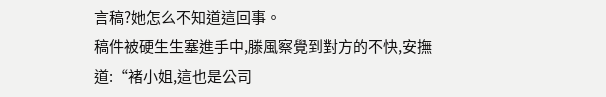言稿?她怎么不知道這回事。
稿件被硬生生塞進手中,滕風察覺到對方的不快,安撫道:“褚小姐,這也是公司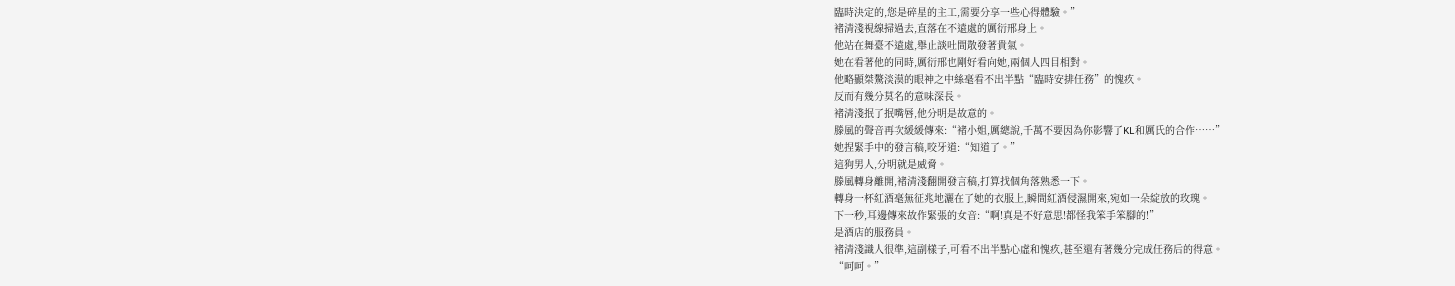臨時決定的,您是碎星的主工,需要分享一些心得體驗。”
褚清淺視線掃過去,直落在不遠處的厲衍邢身上。
他站在舞臺不遠處,舉止談吐間散發著貴氣。
她在看著他的同時,厲衍邢也剛好看向她,兩個人四目相對。
他略顯桀驁淡漠的眼神之中絲毫看不出半點“臨時安排任務”的愧疚。
反而有幾分莫名的意味深長。
褚清淺抿了抿嘴唇,他分明是故意的。
滕風的聲音再次緩緩傳來:“褚小姐,厲總說,千萬不要因為你影響了KL和厲氏的合作……”
她捏緊手中的發言稿,咬牙道:“知道了。”
這狗男人,分明就是威脅。
滕風轉身離開,褚清淺翻開發言稿,打算找個角落熟悉一下。
轉身一杯紅酒毫無征兆地灑在了她的衣服上,瞬間紅酒侵濕開來,宛如一朵綻放的玫瑰。
下一秒,耳邊傳來故作緊張的女音:“啊!真是不好意思!都怪我笨手笨腳的!”
是酒店的服務員。
褚清淺識人很準,這副樣子,可看不出半點心虛和愧疚,甚至還有著幾分完成任務后的得意。
“呵呵。”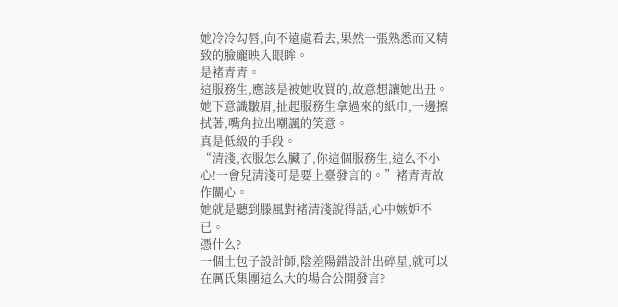她冷冷勾唇,向不遠處看去,果然一張熟悉而又精致的臉龐映入眼眸。
是褚青青。
這服務生,應該是被她收買的,故意想讓她出丑。
她下意識皺眉,扯起服務生拿過來的紙巾,一邊擦拭著,嘴角拉出嘲諷的笑意。
真是低級的手段。
“清淺,衣服怎么臟了,你這個服務生,這么不小心!一會兒清淺可是要上臺發言的。”褚青青故作關心。
她就是聽到滕風對褚清淺說得話,心中嫉妒不已。
憑什么?
一個土包子設計師,陰差陽錯設計出碎星,就可以在厲氏集團這么大的場合公開發言?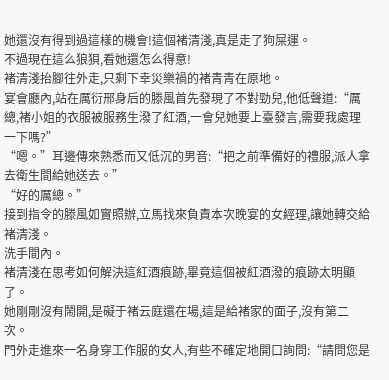她還沒有得到過這樣的機會!這個褚清淺,真是走了狗屎運。
不過現在這么狼狽,看她還怎么得意!
褚清淺抬腳往外走,只剩下幸災樂禍的褚青青在原地。
宴會廳內,站在厲衍邢身后的滕風首先發現了不對勁兒,他低聲道:“厲總,褚小姐的衣服被服務生潑了紅酒,一會兒她要上臺發言,需要我處理一下嗎?”
“嗯。”耳邊傳來熟悉而又低沉的男音:“把之前準備好的禮服,派人拿去衛生間給她送去。”
“好的厲總。”
接到指令的滕風如實照辦,立馬找來負責本次晚宴的女經理,讓她轉交給褚清淺。
洗手間內。
褚清淺在思考如何解決這紅酒痕跡,畢竟這個被紅酒潑的痕跡太明顯了。
她剛剛沒有鬧開,是礙于褚云庭還在場,這是給褚家的面子,沒有第二次。
門外走進來一名身穿工作服的女人,有些不確定地開口詢問:“請問您是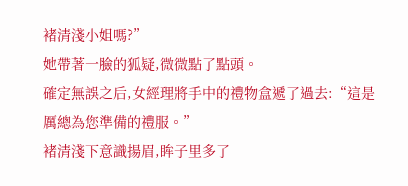褚清淺小姐嗎?”
她帶著一臉的狐疑,微微點了點頭。
確定無誤之后,女經理將手中的禮物盒遞了過去:“這是厲總為您準備的禮服。”
褚清淺下意識揚眉,眸子里多了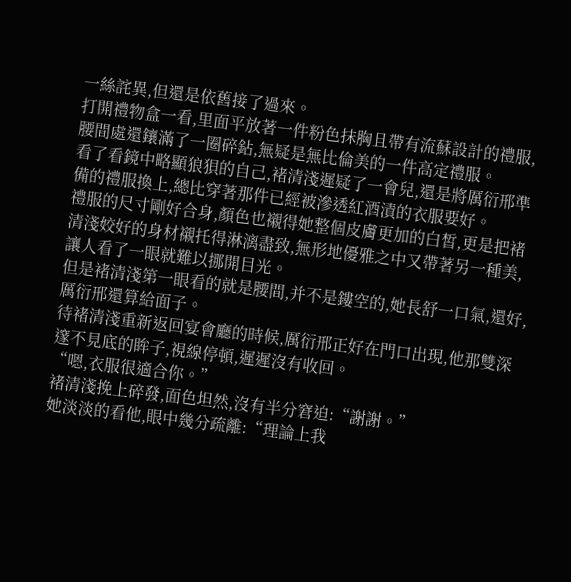一絲詫異,但還是依舊接了過來。
打開禮物盒一看,里面平放著一件粉色抹胸且帶有流蘇設計的禮服,腰間處還鑲滿了一圈碎鉆,無疑是無比倫美的一件高定禮服。
看了看鏡中略顯狼狽的自己,褚清淺遲疑了一會兒,還是將厲衍邢準備的禮服換上,總比穿著那件已經被滲透紅酒漬的衣服要好。
禮服的尺寸剛好合身,顏色也襯得她整個皮膚更加的白皙,更是把褚清淺姣好的身材襯托得淋漓盡致,無形地優雅之中又帶著另一種美,讓人看了一眼就難以挪開目光。
但是褚清淺第一眼看的就是腰間,并不是鏤空的,她長舒一口氣,還好,厲衍邢還算給面子。
待褚清淺重新返回宴會廳的時候,厲衍邢正好在門口出現,他那雙深邃不見底的眸子,視線停頓,遲遲沒有收回。
“嗯,衣服很適合你。”
褚清淺挽上碎發,面色坦然,沒有半分窘迫:“謝謝。”
她淡淡的看他,眼中幾分疏離:“理論上我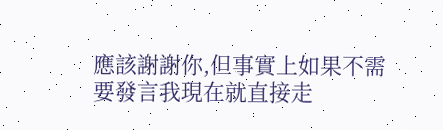應該謝謝你,但事實上如果不需要發言我現在就直接走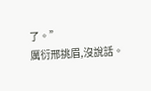了。”
厲衍邢挑眉,沒說話。